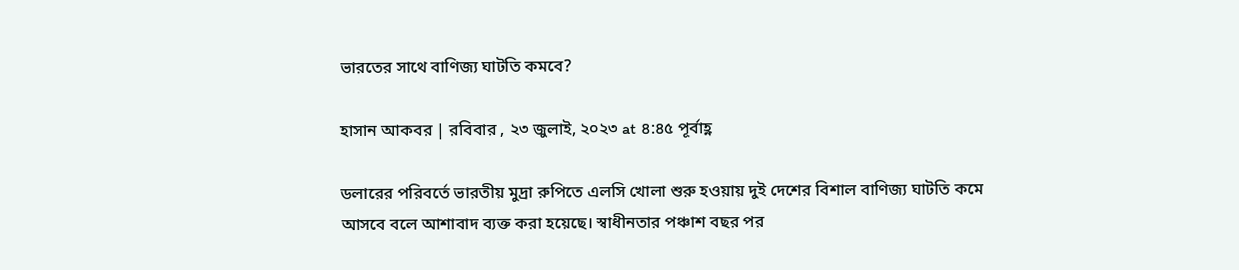ভারতের সাথে বাণিজ্য ঘাটতি কমবে?

হাসান আকবর | রবিবার , ২৩ জুলাই, ২০২৩ at ৪:৪৫ পূর্বাহ্ণ

ডলারের পরিবর্তে ভারতীয় মুদ্রা রুপিতে এলসি খোলা শুরু হওয়ায় দুই দেশের বিশাল বাণিজ্য ঘাটতি কমে আসবে বলে আশাবাদ ব্যক্ত করা হয়েছে। স্বাধীনতার পঞ্চাশ বছর পর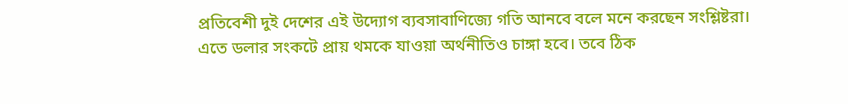প্রতিবেশী দুই দেশের এই উদ্যোগ ব্যবসাবাণিজ্যে গতি আনবে বলে মনে করছেন সংশ্লিষ্টরা। এতে ডলার সংকটে প্রায় থমকে যাওয়া অর্থনীতিও চাঙ্গা হবে। তবে ঠিক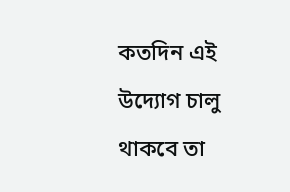কতদিন এই উদ্যোগ চালু থাকবে তা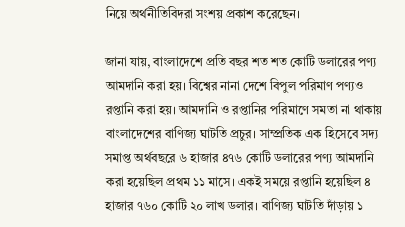নিয়ে অর্থনীতিবিদরা সংশয় প্রকাশ করেছেন।

জানা যায়, বাংলাদেশে প্রতি বছর শত শত কোটি ডলারের পণ্য আমদানি করা হয়। বিশ্বের নানা দেশে বিপুল পরিমাণ পণ্যও রপ্তানি করা হয়। আমদানি ও রপ্তানির পরিমাণে সমতা না থাকায় বাংলাদেশের বাণিজ্য ঘাটতি প্রচুর। সাম্প্রতিক এক হিসেবে সদ্য সমাপ্ত অর্থবছরে ৬ হাজার ৪৭৬ কোটি ডলারের পণ্য আমদানি করা হয়েছিল প্রথম ১১ মাসে। একই সময়ে রপ্তানি হয়েছিল ৪ হাজার ৭৬০ কোটি ২০ লাখ ডলার। বাণিজ্য ঘাটতি দাঁড়ায় ১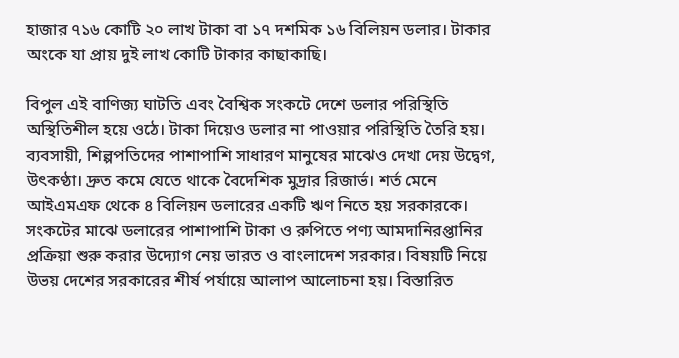হাজার ৭১৬ কোটি ২০ লাখ টাকা বা ১৭ দশমিক ১৬ বিলিয়ন ডলার। টাকার অংকে যা প্রায় দুই লাখ কোটি টাকার কাছাকাছি।

বিপুল এই বাণিজ্য ঘাটতি এবং বৈশ্বিক সংকটে দেশে ডলার পরিস্থিতি অস্থিতিশীল হয়ে ওঠে। টাকা দিয়েও ডলার না পাওয়ার পরিস্থিতি তৈরি হয়। ব্যবসায়ী, শিল্পপতিদের পাশাপাশি সাধারণ মানুষের মাঝেও দেখা দেয় উদ্বেগ, উৎকণ্ঠা। দ্রুত কমে যেতে থাকে বৈদেশিক মুদ্রার রিজার্ভ। শর্ত মেনে আইএমএফ থেকে ৪ বিলিয়ন ডলারের একটি ঋণ নিতে হয় সরকারকে। সংকটের মাঝে ডলারের পাশাপাশি টাকা ও রুপিতে পণ্য আমদানিরপ্তানির প্রক্রিয়া শুরু করার উদ্যোগ নেয় ভারত ও বাংলাদেশ সরকার। বিষয়টি নিয়ে উভয় দেশের সরকারের শীর্ষ পর্যায়ে আলাপ আলোচনা হয়। বিস্তারিত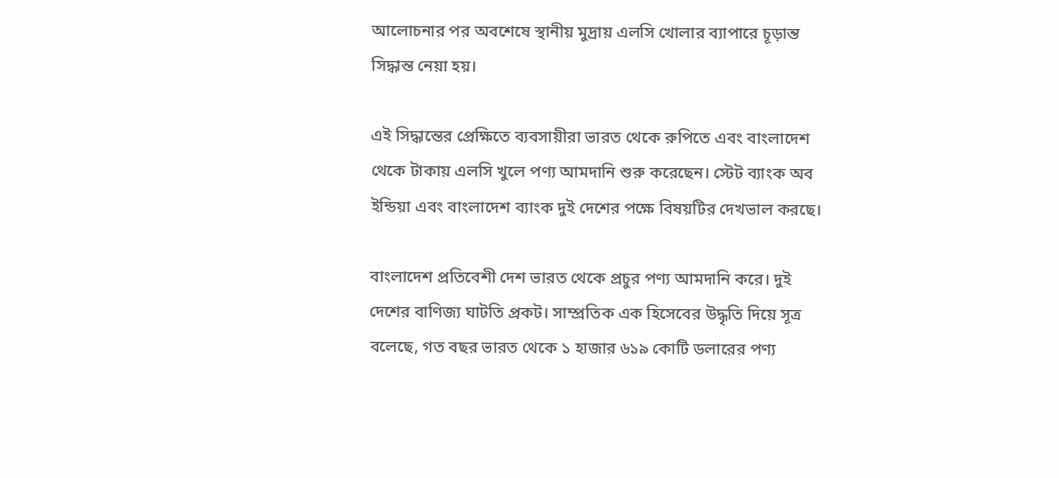আলোচনার পর অবশেষে স্থানীয় মুদ্রায় এলসি খোলার ব্যাপারে চূড়ান্ত সিদ্ধান্ত নেয়া হয়।

এই সিদ্ধান্তের প্রেক্ষিতে ব্যবসায়ীরা ভারত থেকে রুপিতে এবং বাংলাদেশ থেকে টাকায় এলসি খুলে পণ্য আমদানি শুরু করেছেন। স্টেট ব্যাংক অব ইন্ডিয়া এবং বাংলাদেশ ব্যাংক দুই দেশের পক্ষে বিষয়টির দেখভাল করছে।

বাংলাদেশ প্রতিবেশী দেশ ভারত থেকে প্রচুর পণ্য আমদানি করে। দুই দেশের বাণিজ্য ঘাটতি প্রকট। সাম্প্রতিক এক হিসেবের উদ্ধৃতি দিয়ে সূত্র বলেছে, গত বছর ভারত থেকে ১ হাজার ৬১৯ কোটি ডলারের পণ্য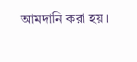আমদানি করা হয়।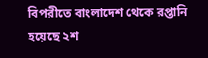বিপরীতে বাংলাদেশ থেকে রপ্তানি হয়েছে ২শ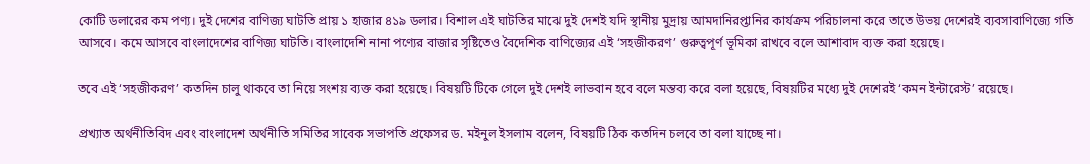কোটি ডলারের কম পণ্য। দুই দেশের বাণিজ্য ঘাটতি প্রায় ১ হাজার ৪১৯ ডলার। বিশাল এই ঘাটতির মাঝে দুই দেশই যদি স্থানীয় মুদ্রায় আমদানিরপ্তানির কার্যক্রম পরিচালনা করে তাতে উভয় দেশেরই ব্যবসাবাণিজ্যে গতি আসবে। কমে আসবে বাংলাদেশের বাণিজ্য ঘাটতি। বাংলাদেশি নানা পণ্যের বাজার সৃষ্টিতেও বৈদেশিক বাণিজ্যের এই ‘সহজীকরণ’ গুরুত্বপূর্ণ ভূমিকা রাখবে বলে আশাবাদ ব্যক্ত করা হয়েছে।

তবে এই ‘সহজীকরণ’ কতদিন চালু থাকবে তা নিয়ে সংশয় ব্যক্ত করা হয়েছে। বিষয়টি টিকে গেলে দুই দেশই লাভবান হবে বলে মন্তব্য করে বলা হয়েছে, বিষয়টির মধ্যে দুই দেশেরই ‘কমন ইন্টারেস্ট’ রয়েছে।

প্রখ্যাত অর্থনীতিবিদ এবং বাংলাদেশ অর্থনীতি সমিতির সাবেক সভাপতি প্রফেসর ড. মইনুল ইসলাম বলেন, বিষয়টি ঠিক কতদিন চলবে তা বলা যাচ্ছে না।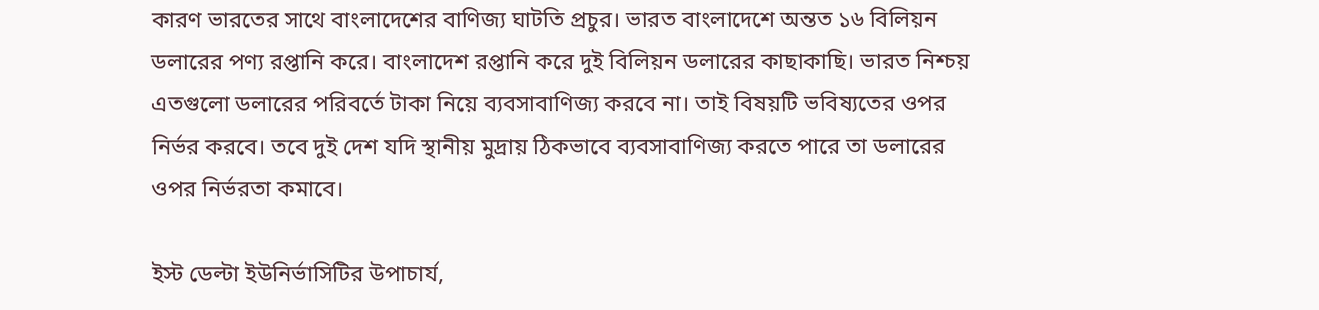কারণ ভারতের সাথে বাংলাদেশের বাণিজ্য ঘাটতি প্রচুর। ভারত বাংলাদেশে অন্তত ১৬ বিলিয়ন ডলারের পণ্য রপ্তানি করে। বাংলাদেশ রপ্তানি করে দুই বিলিয়ন ডলারের কাছাকাছি। ভারত নিশ্চয় এতগুলো ডলারের পরিবর্তে টাকা নিয়ে ব্যবসাবাণিজ্য করবে না। তাই বিষয়টি ভবিষ্যতের ওপর নির্ভর করবে। তবে দুই দেশ যদি স্থানীয় মুদ্রায় ঠিকভাবে ব্যবসাবাণিজ্য করতে পারে তা ডলারের ওপর নির্ভরতা কমাবে।

ইস্ট ডেল্টা ইউনির্ভাসিটির উপাচার্য,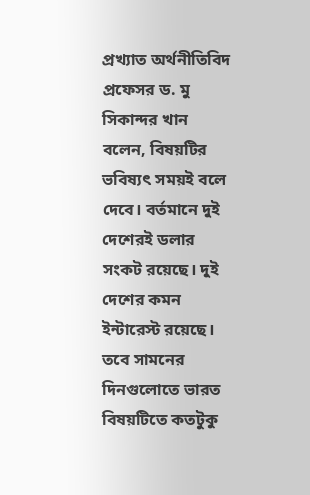প্রখ্যাত অর্থনীতিবিদ প্রফেসর ড. মু সিকান্দর খান বলেন, বিষয়টির ভবিষ্যৎ সময়ই বলে দেবে। বর্তমানে দুই দেশেরই ডলার সংকট রয়েছে। দুই দেশের কমন ইন্টারেস্ট রয়েছে। তবে সামনের দিনগুলোতে ভারত বিষয়টিতে কতটুকু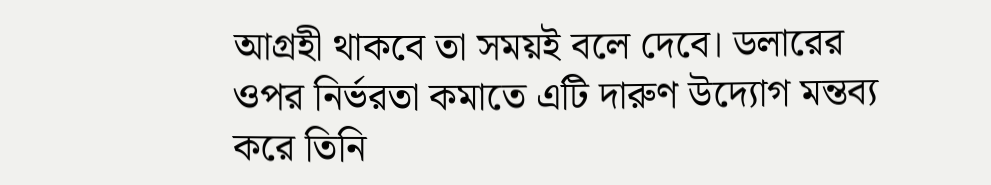আগ্রহী থাকবে তা সময়ই বলে দেবে। ডলারের ওপর নির্ভরতা কমাতে এটি দারুণ উদ্যোগ মন্তব্য করে তিনি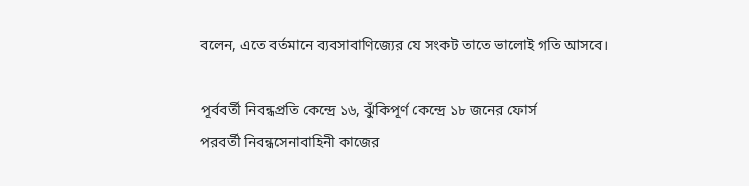বলেন, এতে বর্তমানে ব্যবসাবাণিজ্যের যে সংকট তাতে ভালোই গতি আসবে।

পূর্ববর্তী নিবন্ধপ্রতি কেন্দ্রে ১৬, ঝুঁকিপূর্ণ কেন্দ্রে ১৮ জনের ফোর্স
পরবর্তী নিবন্ধসেনাবাহিনী কাজের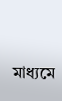মাধ্যমে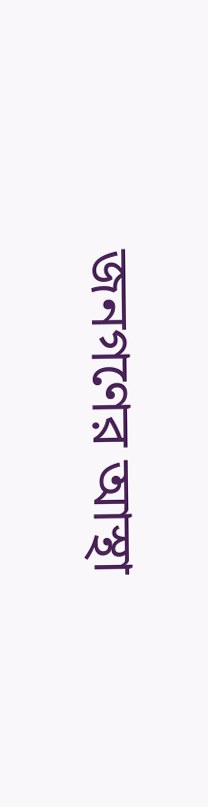জনগণের আস্থা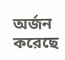অর্জন করেছে